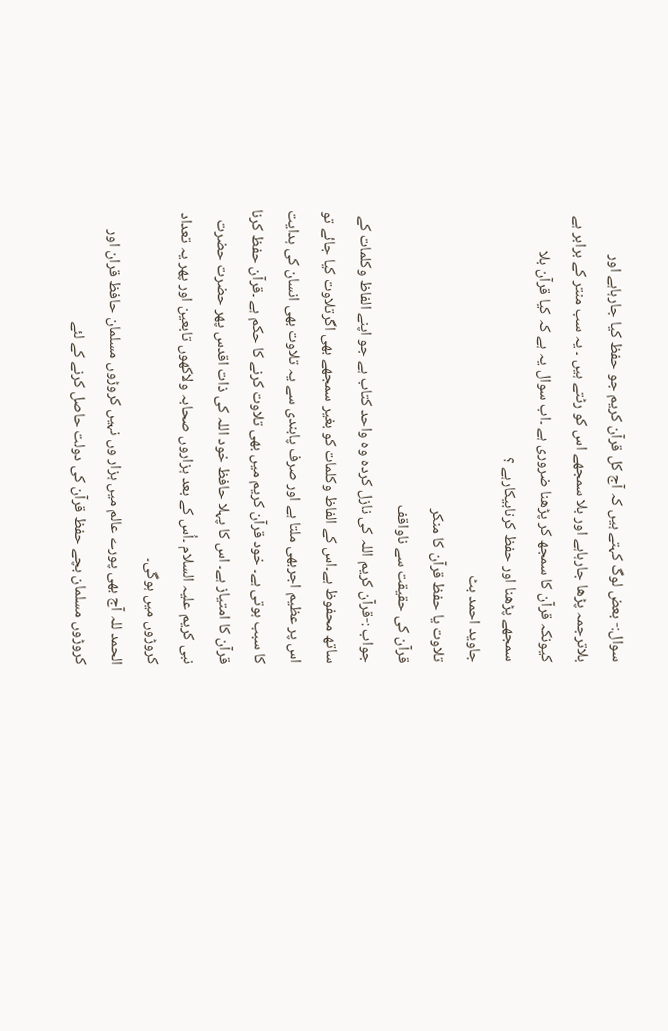سوال:- بعض لوگ کہتے ہیں کہ آج کل قرآن کریم جو حفظ کیا جارہاہے اور بلاترجمہ پڑھا جارہاہے اور بلا سمجھے اس کو رٹتے ہیں ۔ یہ سب منتر کے برابر ہے کیونکہ قرآن کا سمجھ کر پڑھنا ضروری ہے ۔اب سوال یہ ہے کہ کیا قرآن بلا سمجھے پڑھنا اور حفظ کرنابیکارہے ؟
جاوید احمد بٹ
تلاوت یا حفظ قرآن کا منکر
قرآن کی حقیقت سے ناواقف
جواب :-قرآن کریم اللہ کی نازل کردہ وہ واحد کتاب ہے جو اپنے الفاظ وکلمات کے ساتھ محفوظ ہے۔اس کے الفاظ وکلمات کو بغیر سمجھے بھی اگرتلاوت کیا جائے تو اس پر عظیم اجربھی ملتا ہے اور صرف پابندی سے یہ تلاوت بھی انسان کی ہدایت کا سبب ہوتی ہے۔ خود قرآن کریم میں بھی تلاوت کرنے کا حکم ہے ۔قرآن حفظ کرنا قرآن کا امتیاز ہے۔ اس کا پہلا حافظ خود اللہ کی ذات اقدس پھر حضرت حضرت نبی کریم علیہ السلام ۔اُس کے بعد ہزاروں صحابہ ولاکھوں تابعین اور پھر یہ تعداد کروڑوں میں ہوگی۔
الحمد للہ آج بھی پورے عالم میں ہزار وں نہیں کروڑوں مسلمان حافظ قران اور کروڑوں مسلمان بچے حفظ قرآن کی دولت حاصل کرنے کے لئے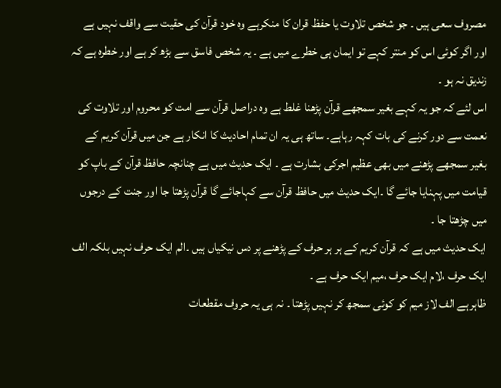مصروف سعی ہیں ۔ جو شخص تلاوت یا حفظ قران کا منکرہے وہ خود قرآن کی حقیت سے واقف نہیں ہے اور اگر کوئی اس کو منتر کہے تو ایمان ہی خطرے میں ہے ۔ یہ شخص فاسق سے بڑھ کر ہے اور خطرہ ہے کہ زندیق نہ ہو ۔
اس لئے کہ جو یہ کہے بغیر سمجھے قرآن پڑھنا غلط ہے وہ دراصل قرآن سے امت کو محروم اور تلاوت کی نعمت سے دور کرنے کی بات کہہ رہاہے۔ ساتھ ہی یہ ان تمام احادیث کا انکار ہے جن میں قرآن کریم کے بغیر سمجھے پڑھنے میں بھی عظیم اجرکی بشارت ہے ۔ ایک حدیث میں ہے چنانچہ حافظ قرآن کے باپ کو قیامت میں پہنایا جائے گا ۔ایک حدیث میں حافظ قرآن سے کہاجائے گا قرآن پڑھتا جا اور جنت کے درجوں میں چڑھتا جا ۔
ایک حدیث میں ہے کہ قرآن کریم کے ہر ہر حرف کے پڑھنے پر دس نیکیاں ہیں ۔الم ایک حرف نہیں بلکہ الف ایک حرف ،لام ایک حرف ،میم ایک حرف ہے ۔
ظاہرہے الف لاز میم کو کوئی سمجھ کر نہیں پڑھتا ۔ نہ ہی یہ حروف مقطعات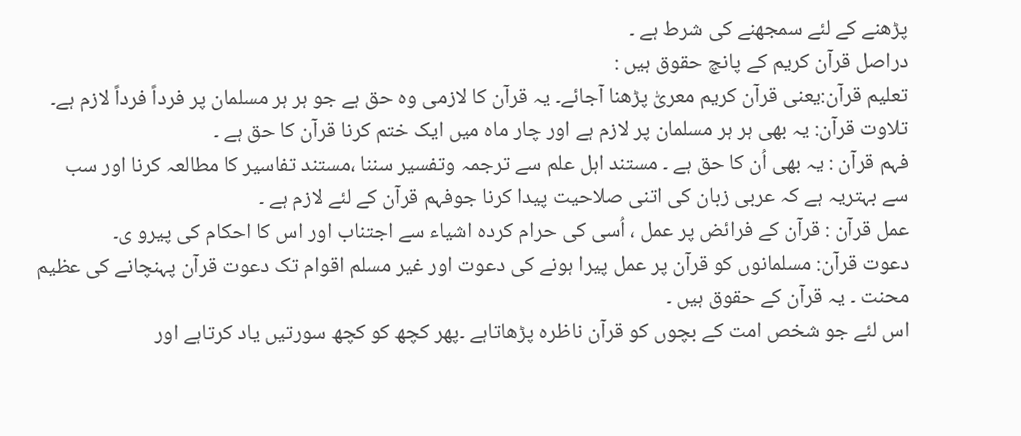پڑھنے کے لئے سمجھنے کی شرط ہے ۔
دراصل قرآن کریم کے پانچ حقوق ہیں :
تعلیم قرآن:یعنی قرآن کریم معریّٰ پڑھنا آجائے۔ یہ قرآن کا لازمی وہ حق ہے جو ہر ہر مسلمان پر فرداً فرداً لازم ہے۔
تلاوت قرآن: یہ بھی ہر ہر مسلمان پر لازم ہے اور چار ماہ میں ایک ختم کرنا قرآن کا حق ہے ۔
فہم قرآن : یہ بھی اُن کا حق ہے ۔ مستند اہل علم سے ترجمہ وتفسیر سننا ،مستند تفاسیر کا مطالعہ کرنا اور سب سے بہتریہ ہے کہ عربی زبان کی اتنی صلاحیت پیدا کرنا جوفہم قرآن کے لئے لازم ہے ۔
عمل قرآن : قرآن کے فرائض پر عمل ، اُسی کی حرام کردہ اشیاء سے اجتناب اور اس کا احکام کی پیرو ی۔
دعوت قرآن: مسلمانوں کو قرآن پر عمل پیرا ہونے کی دعوت اور غیر مسلم اقوام تک دعوت قرآن پہنچانے کی عظیم محنت ۔ یہ قرآن کے حقوق ہیں ۔
اس لئے جو شخص امت کے بچوں کو قرآن ناظرہ پڑھاتاہے ۔پھر کچھ کو کچھ سورتیں یاد کرتاہے اور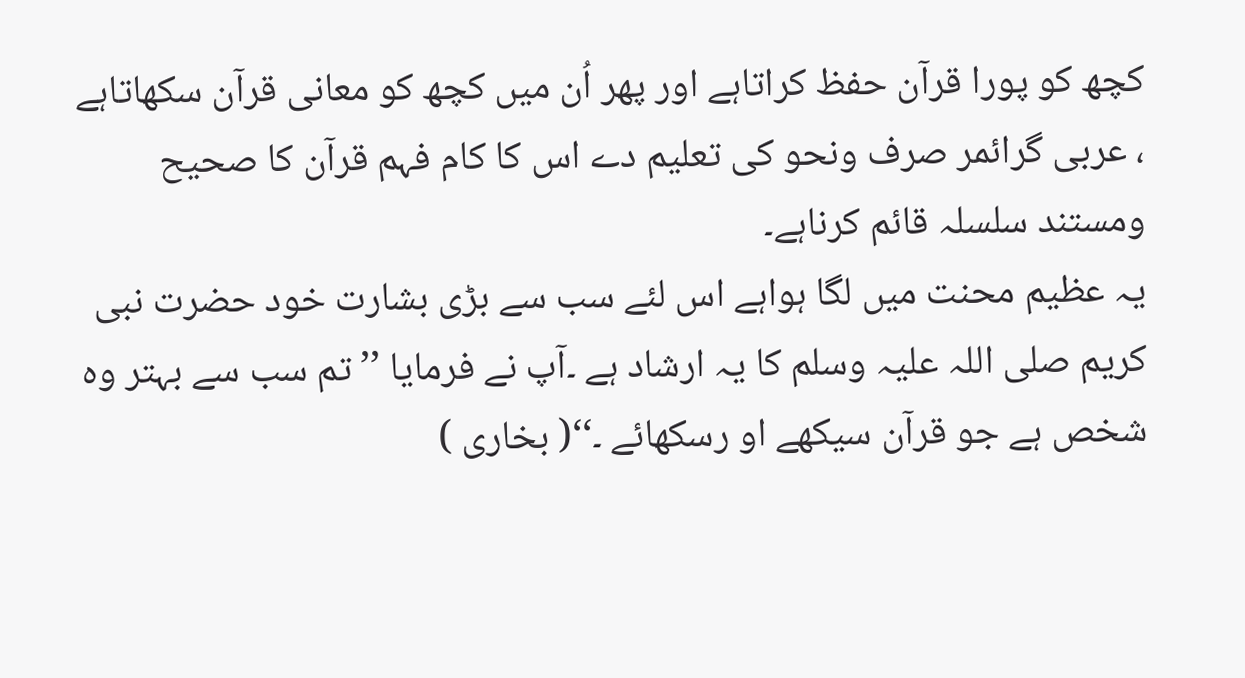کچھ کو پورا قرآن حفظ کراتاہے اور پھر اُن میں کچھ کو معانی قرآن سکھاتاہے ، عربی گرائمر صرف ونحو کی تعلیم دے اس کا کام فہم قرآن کا صحیح ومستند سلسلہ قائم کرناہے۔
یہ عظیم محنت میں لگا ہواہے اس لئے سب سے بڑی بشارت خود حضرت نبی کریم صلی اللہ علیہ وسلم کا یہ ارشاد ہے ۔آپ نے فرمایا ’’تم سب سے بہتر وہ شخص ہے جو قرآن سیکھے او رسکھائے ۔‘‘( بخاری )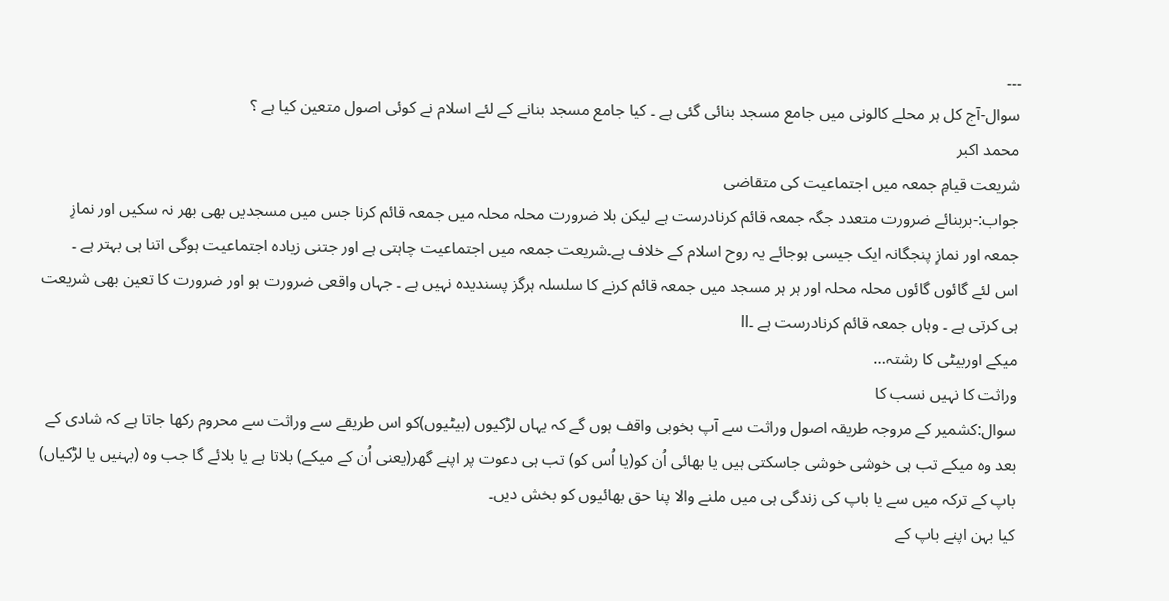۔۔۔
سوال-آج کل ہر محلے کالونی میں جامع مسجد بنائی گئی ہے ۔ کیا جامع مسجد بنانے کے لئے اسلام نے کوئی اصول متعین کیا ہے ؟
محمد اکبر
شریعت قیامِ جمعہ میں اجتماعیت کی متقاضی
جواب:-بربنائے ضرورت متعدد جگہ جمعہ قائم کرنادرست ہے لیکن بلا ضرورت محلہ محلہ میں جمعہ قائم کرنا جس میں مسجدیں بھی بھر نہ سکیں اور نمازِ جمعہ اور نمازِ پنجگانہ ایک جیسی ہوجائے یہ روح اسلام کے خلاف ہے۔شریعت جمعہ میں اجتماعیت چاہتی ہے اور جتنی زیادہ اجتماعیت ہوگی اتنا ہی بہتر ہے ۔
اس لئے گائوں گائوں محلہ محلہ اور ہر ہر مسجد میں جمعہ قائم کرنے کا سلسلہ ہرگز پسندیدہ نہیں ہے ۔ جہاں واقعی ضرورت ہو اور ضرورت کا تعین بھی شریعت ہی کرتی ہے ۔ وہاں جمعہ قائم کرنادرست ہے ۔ll
میکے اوربیٹی کا رشتہ…
وراثت کا نہیں نسب کا
سوال:کشمیر کے مروجہ طریقہ اصول وراثت سے آپ بخوبی واقف ہوں گے کہ یہاں لڑکیوں (بیٹیوں)کو اس طریقے سے وراثت سے محروم رکھا جاتا ہے کہ شادی کے بعد وہ میکے تب ہی خوشی خوشی جاسکتی ہیں یا بھائی اُن کو(یا اُس کو) تب ہی دعوت پر اپنے گھر(یعنی اُن کے میکے) بلاتا ہے یا بلائے گا جب وہ (بہنیں یا لڑکیاں) باپ کے ترکہ میں سے یا باپ کی زندگی ہی میں ملنے والا پنا حق بھائیوں کو بخش دیں۔
کیا بہن اپنے باپ کے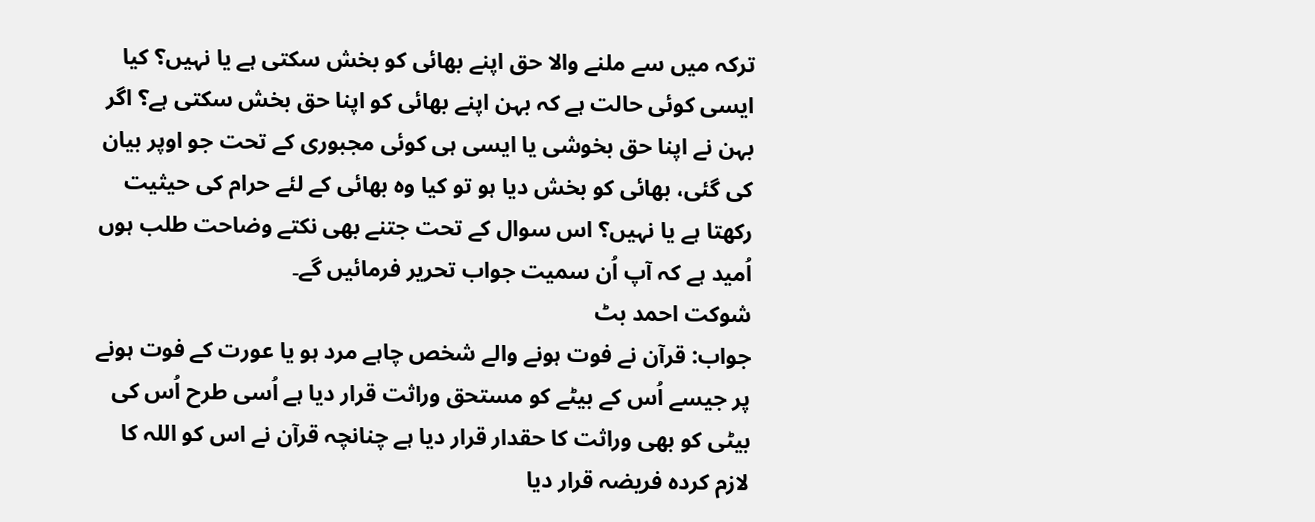ترکہ میں سے ملنے والا حق اپنے بھائی کو بخش سکتی ہے یا نہیں؟ کیا ایسی کوئی حالت ہے کہ بہن اپنے بھائی کو اپنا حق بخش سکتی ہے؟ اگر بہن نے اپنا حق بخوشی یا ایسی ہی کوئی مجبوری کے تحت جو اوپر بیان کی گئی، بھائی کو بخش دیا ہو تو کیا وہ بھائی کے لئے حرام کی حیثیت رکھتا ہے یا نہیں؟ اس سوال کے تحت جتنے بھی نکتے وضاحت طلب ہوں اُمید ہے کہ آپ اُن سمیت جواب تحریر فرمائیں گے۔
شوکت احمد بٹ
جواب: قرآن نے فوت ہونے والے شخص چاہے مرد ہو یا عورت کے فوت ہونے پر جیسے اُس کے بیٹے کو مستحق وراثت قرار دیا ہے اُسی طرح اُس کی بیٹی کو بھی وراثت کا حقدار قرار دیا ہے چنانچہ قرآن نے اس کو اللہ کا لازم کردہ فریضہ قرار دیا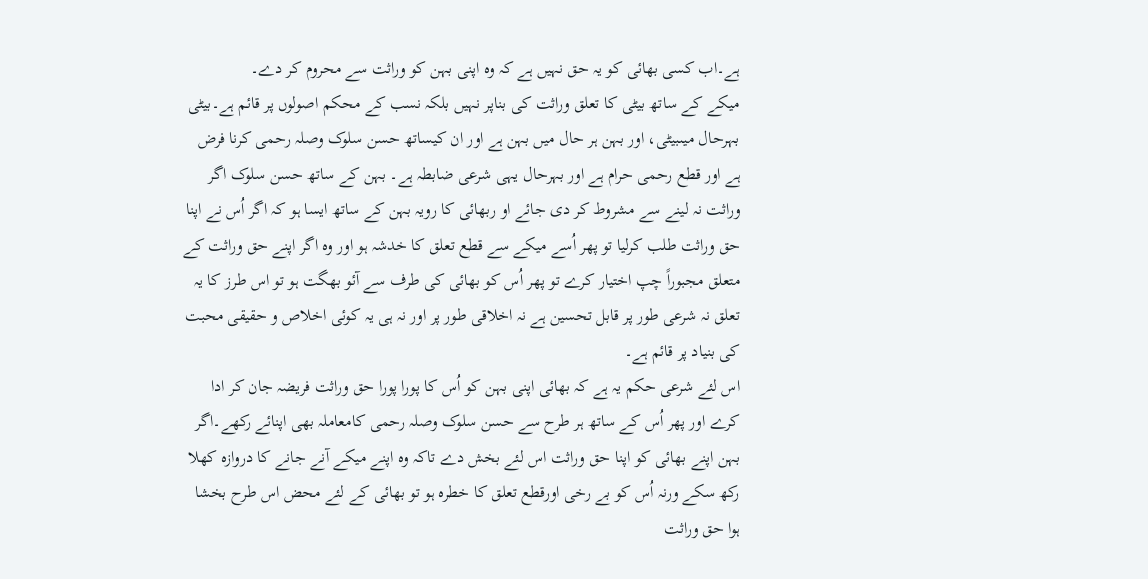ہے۔اب کسی بھائی کو یہ حق نہیں ہے کہ وہ اپنی بہن کو وراثت سے محروم کر دے۔
میکے کے ساتھ بیٹی کا تعلق وراثت کی بناپر نہیں بلکہ نسب کے محکم اصولوں پر قائم ہے۔بیٹی بہرحال میںبیٹی، اور بہن ہر حال میں بہن ہے اور ان کیساتھ حسن سلوک وصلہ رحمی کرنا فرض ہے اور قطع رحمی حرام ہے اور بہرحال یہی شرعی ضابطہ ہے۔ بہن کے ساتھ حسن سلوک اگر وراثت نہ لینے سے مشروط کر دی جائے او ربھائی کا رویہ بہن کے ساتھ ایسا ہو کہ اگر اُس نے اپنا حق وراثت طلب کرلیا تو پھر اُسے میکے سے قطع تعلق کا خدشہ ہو اور وہ اگر اپنے حق وراثت کے متعلق مجبوراً چپ اختیار کرے تو پھر اُس کو بھائی کی طرف سے آئو بھگت ہو تو اس طرز کا یہ تعلق نہ شرعی طور پر قابل تحسین ہے نہ اخلاقی طور پر اور نہ ہی یہ کوئی اخلاص و حقیقی محبت کی بنیاد پر قائم ہے۔
اس لئے شرعی حکم یہ ہے کہ بھائی اپنی بہن کو اُس کا پورا پورا حق وراثت فریضہ جان کر ادا کرے اور پھر اُس کے ساتھ ہر طرح سے حسن سلوک وصلہ رحمی کامعاملہ بھی اپنائے رکھے۔اگر بہن اپنے بھائی کو اپنا حق وراثت اس لئے بخش دے تاکہ وہ اپنے میکے آنے جانے کا دروازہ کھلا رکھ سکے ورنہ اُس کو بے رخی اورقطع تعلق کا خطرہ ہو تو بھائی کے لئے محض اس طرح بخشا ہوا حق وراثت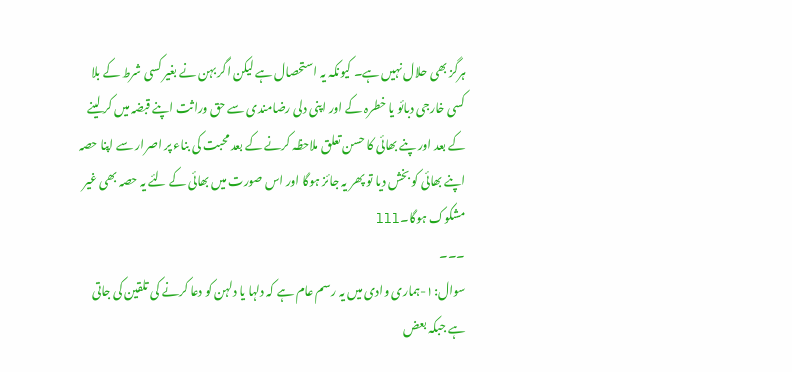ہرگز بھی حلال نہیں ہے۔ کیونکہ یہ استحصال ہے لیکن اگر بہن نے بغیر کسی شرط کے بلا کسی خارجی دبائو یا خطرہ کے اور اپنی دلی رضامندی سے حق وراثت اپنے قبضہ میں کر لینے کے بعد اور پنے بھائی کا حسن تعلق ملاحظہ کرنے کے بعد محبت کی بناء پر اصرار سے اپنا حصہ اپنے بھائی کو بخش دیا تو پھر یہ جائز ہوگا اور اس صورت میں بھائی کے لئے یہ حصہ بھی غیر مشکوک ہوگا۔lll
۔۔۔
سوال:۱-ہماری وادی میں یہ رسم عام ہے کہ دلہا یا دلہن کو دعا کرنے کی تلقین کی جاتی ہے جبکہ بعض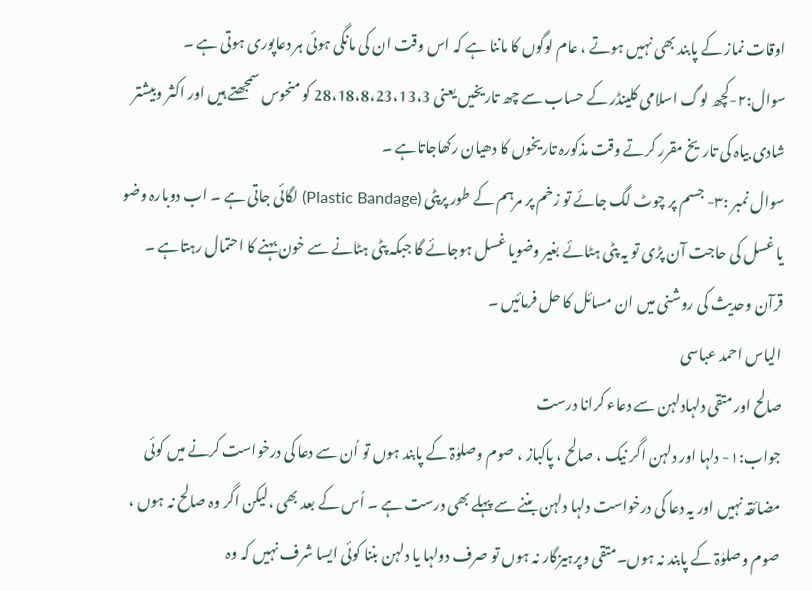اوقات نماز کے پابند بھی نہیں ہوتے ، عام لوگوں کا ماننا ہے کہ اس وقت ان کی مانگی ہوئی ہر دعاپوری ہوتی ہے ۔
سوال:۲-کچھ لوگ اسلامی کلینڈر کے حساب سے چھ تاریخیں یعنی 28،18،8،23،13،3 کو منحوس سمجھتے ہیں اور اکثر وبیشتر شادی بیاہ کی تاریخ مقرر کرتے وقت مذکورہ تاریخوں کا دھیان رکھاجاتاہے ۔
سوال نمبر :۳- جسم پر چوٹ لگ جائے تو زخم پر مرہم کے طور پرپٹی (Plastic Bandage) لگائی جاتی ہے ۔ اب دوبارہ وضو یا غسل کی حاجت آن پڑی تو یہ پٹی ہٹائے بغیر وضویا غسل ہوجائے گا جبکہ پٹی ہٹانے سے خون بہنے کا احتمال رہتاہے ۔
قرآن وحدیث کی روشنی میں ان مسائل کا حل فرمائیں ۔
الیاس احمد عباسی
صالح اور متقی دلہادلہن سے دعاء کرانا درست
جواب:۱- دلہا اور دلہن اگر نیک ، صالح ، پاکباز ، صوم وصلوٰۃ کے پابند ہوں تو اُن سے دعا کی درخواست کرنے میں کوئی مضائقہ نہیں اور یہ دعا کی درخواست دلہا دلہن بننے سے پہلے بھی درست ہے ۔ اُس کے بعد بھی ،لیکن اگر وہ صالح نہ ہوں ، صوم وصلوٰۃ کے پابند نہ ہوں۔متقی وپرہیزگار نہ ہوں تو صرف دولہا یا دلہن بننا کوئی ایسا شرف نہیں کہ وہ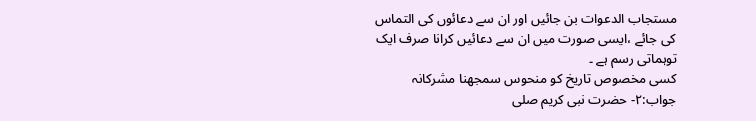مستجاب الدعوات بن جائیں اور ان سے دعائوں کی التماس کی جائے ،ایسی صورت میں ان سے دعائیں کرانا صرف ایک توہماتی رسم ہے ۔
کسی مخصوص تاریخ کو منحوس سمجھنا مشرکانہ
جواب:۲- حضرت نبی کریم صلی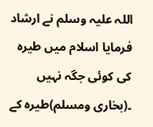اللہ علیہ وسلم نے ارشاد فرمایا اسلام میں طیرہ کی کوئی جگہ نہیں ۔(بخاری ومسلم)طیرہ کے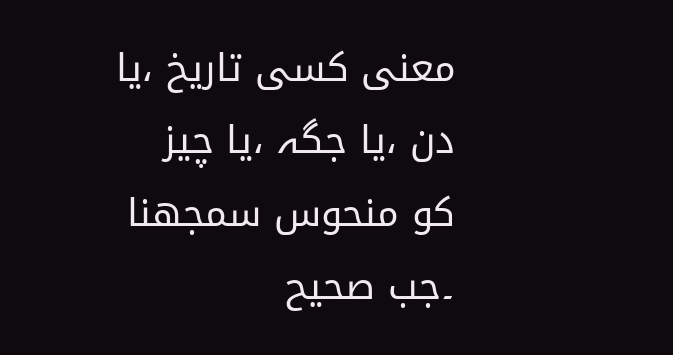معنی کسی تاریخ ،یا دن ،یا جگہ ،یا چیز کو منحوس سمجھنا ۔جب صحیح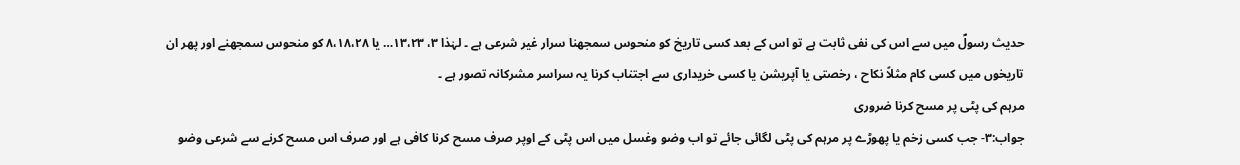حدیث رسولؐ میں سے اس کی نفی ثابت ہے تو اس کے بعد کسی تاریخ کو منحوس سمجھنا سرار غیر شرعی ہے ۔ لہٰذا ۳، ۱۳،۲۳… یا ۸،۱۸،۲۸ کو منحوس سمجھنے اور پھر ان تاریخوں میں کسی کام مثلاً نکاح ، رخصتی یا آپریشن یا کسی خریداری سے اجتناب کرنا یہ سراسر مشرکانہ تصور ہے ۔
مرہم کی پٹی پر مسح کرنا ضروری
جواب:۳- جب کسی زخم یا پھوڑے پر مرہم کی پٹی لگائی جائے تو اب وضو وغسل میں اس پٹی کے اوپر صرف مسح کرنا کافی ہے اور صرف اس مسح کرنے سے شرعی وضو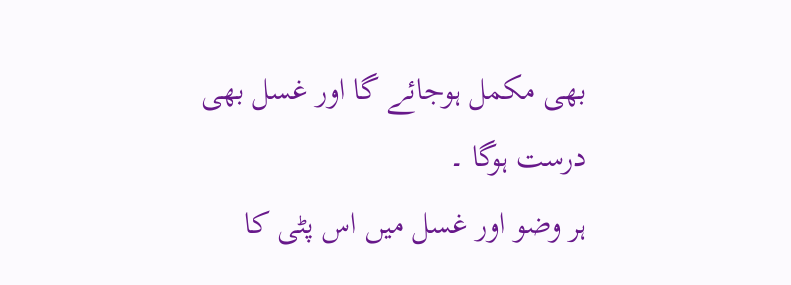بھی مکمل ہوجائے گا اور غسل بھی درست ہوگا ۔
ہر وضو اور غسل میں اس پٹی کا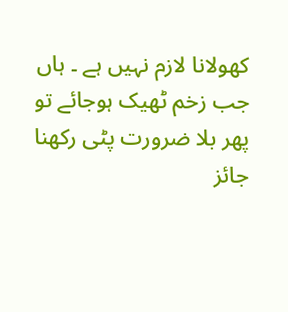کھولانا لازم نہیں ہے ۔ ہاں جب زخم ٹھیک ہوجائے تو پھر بلا ضرورت پٹی رکھنا جائز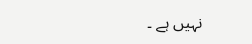نہیں ہے ۔